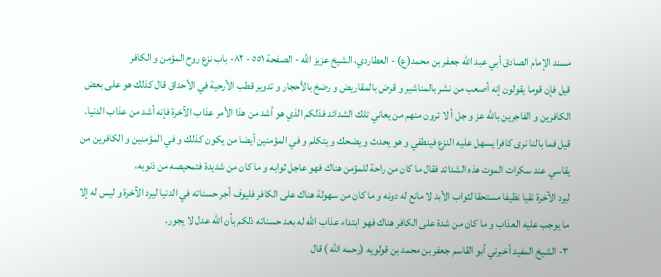مسند الإمام الصادق أبي عبد الله جعفر بن محمد(ع) - العطاردي، الشيخ عزيز الله - الصفحة ٥٥١ - ٨٢- باب نزع روح المؤمن و الكافر
قيل فإن قوما يقولون إنه أصعب من نشر بالمناشير و قرض بالمقاريض و رضخ بالأحجار و تدوير قطب الأرحية في الأحداق قال كذلك هو على بعض الكافرين و الفاجرين باللّه عز و جل أ لا ترون منهم من يعاني تلك الشدائد فذلكم الذي هو أشد من هذا الأمر عذاب الآخرة فإنه أشد من عذاب الدنيا.
قيل فما بالنا نرى كافرا يسهل عليه النزع فينطفي و هو يحدث و يضحك و يتكلم و في المؤمنين أيضا من يكون كذلك و في المؤمنين و الكافرين من يقاسي عند سكرات الموت هذه الشدائد فقال ما كان من راحة للمؤمن هناك فهو عاجل ثوابه و ما كان من شديدة فتمحيصه من ذنوبه،
ليرد الآخرة نقيا نظيفا مستحقا لثواب الأبد لا مانع له دونه و ما كان من سهولة هناك على الكافر فليوف أجر حسناته في الدنيا ليرد الآخرة و ليس له إلا ما يوجب عليه العذاب و ما كان من شدة على الكافر هناك فهو ابتداء عذاب اللّه له بعد حسناته ذلكم بأن اللّه عدل لا يجور.
٣- الشيخ المفيد أخبرني أبو القاسم جعفر بن محمد بن قولويه (رحمه الله ) قال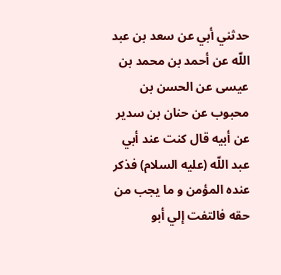حدثني أبي عن سعد بن عبد اللّه عن أحمد بن محمد بن عيسى عن الحسن بن محبوب عن حنان بن سدير عن أبيه قال كنت عند أبي عبد اللّه (عليه السلام) فذكر عنده المؤمن و ما يجب من حقه فالتفت إلي أبو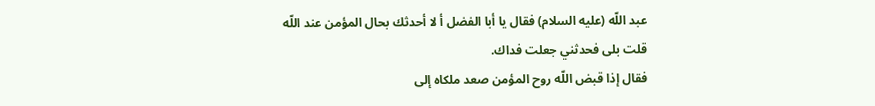عبد اللّه (عليه السلام) فقال يا أبا الفضل أ لا أحدثك بحال المؤمن عند اللّه قلت بلى فحدثني جعلت فداك.
فقال إذا قبض اللّه روح المؤمن صعد ملكاه إلى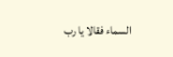السماء فقالا يا رب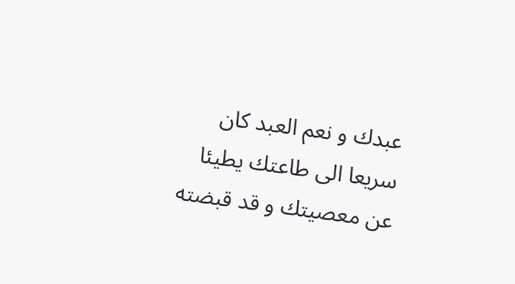عبدك و نعم العبد كان سريعا الى طاعتك يطيئا عن معصيتك و قد قبضته